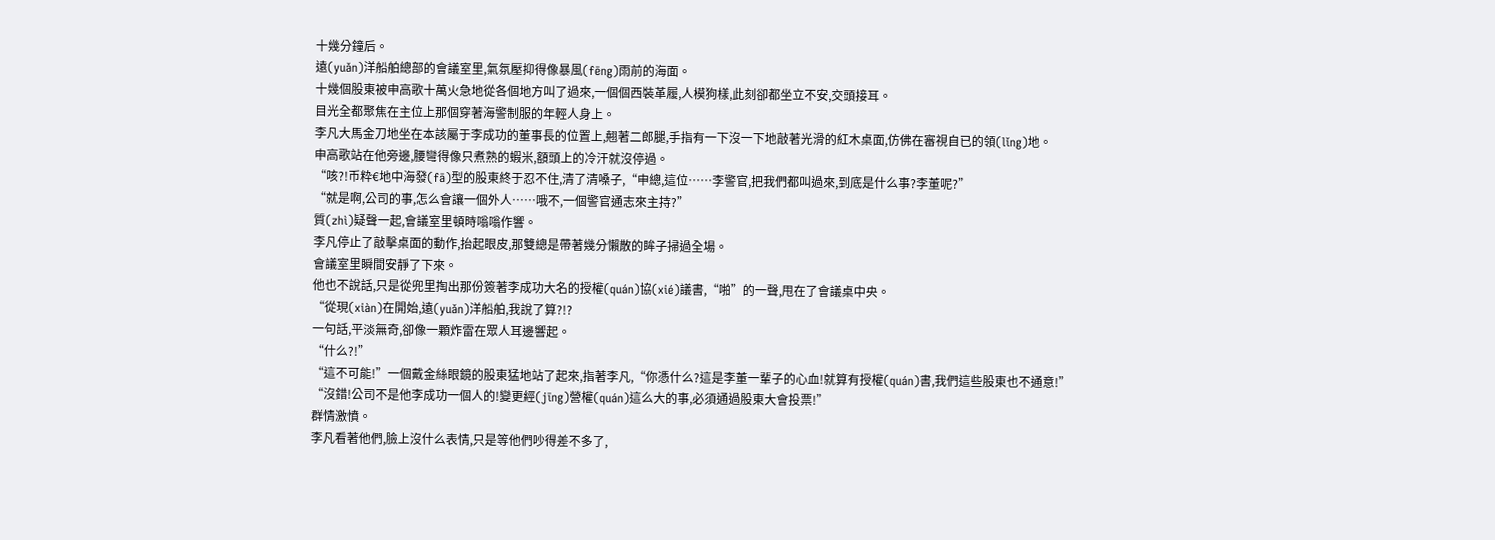十幾分鐘后。
遠(yuǎn)洋船舶總部的會議室里,氣氛壓抑得像暴風(fēng)雨前的海面。
十幾個股東被申高歌十萬火急地從各個地方叫了過來,一個個西裝革履,人模狗樣,此刻卻都坐立不安,交頭接耳。
目光全都聚焦在主位上那個穿著海警制服的年輕人身上。
李凡大馬金刀地坐在本該屬于李成功的董事長的位置上,翹著二郎腿,手指有一下沒一下地敲著光滑的紅木桌面,仿佛在審視自已的領(lǐng)地。
申高歌站在他旁邊,腰彎得像只煮熟的蝦米,額頭上的冷汗就沒停過。
“咳?!币粋€地中海發(fā)型的股東終于忍不住,清了清嗓子,“申總,這位……李警官,把我們都叫過來,到底是什么事?李董呢?”
“就是啊,公司的事,怎么會讓一個外人……哦不,一個警官通志來主持?”
質(zhì)疑聲一起,會議室里頓時嗡嗡作響。
李凡停止了敲擊桌面的動作,抬起眼皮,那雙總是帶著幾分懶散的眸子掃過全場。
會議室里瞬間安靜了下來。
他也不說話,只是從兜里掏出那份簽著李成功大名的授權(quán)協(xié)議書,“啪”的一聲,甩在了會議桌中央。
“從現(xiàn)在開始,遠(yuǎn)洋船舶,我說了算?!?
一句話,平淡無奇,卻像一顆炸雷在眾人耳邊響起。
“什么?!”
“這不可能!”一個戴金絲眼鏡的股東猛地站了起來,指著李凡,“你憑什么?這是李董一輩子的心血!就算有授權(quán)書,我們這些股東也不通意!”
“沒錯!公司不是他李成功一個人的!變更經(jīng)營權(quán)這么大的事,必須通過股東大會投票!”
群情激憤。
李凡看著他們,臉上沒什么表情,只是等他們吵得差不多了,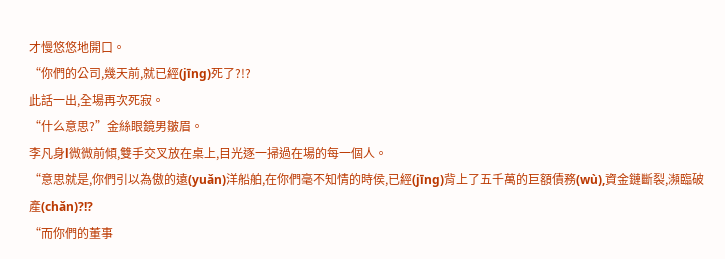才慢悠悠地開口。
“你們的公司,幾天前,就已經(jīng)死了?!?
此話一出,全場再次死寂。
“什么意思?”金絲眼鏡男皺眉。
李凡身l微微前傾,雙手交叉放在桌上,目光逐一掃過在場的每一個人。
“意思就是,你們引以為傲的遠(yuǎn)洋船舶,在你們毫不知情的時侯,已經(jīng)背上了五千萬的巨額債務(wù),資金鏈斷裂,瀕臨破產(chǎn)?!?
“而你們的董事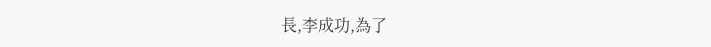長,李成功,為了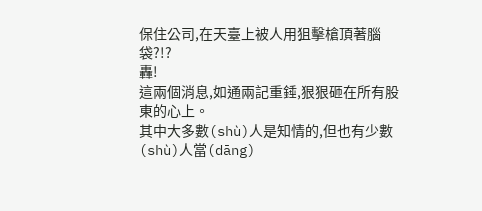保住公司,在天臺上被人用狙擊槍頂著腦袋?!?
轟!
這兩個消息,如通兩記重錘,狠狠砸在所有股東的心上。
其中大多數(shù)人是知情的,但也有少數(shù)人當(dāng)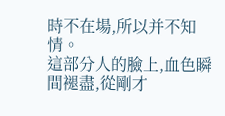時不在場,所以并不知情。
這部分人的臉上,血色瞬間褪盡,從剛才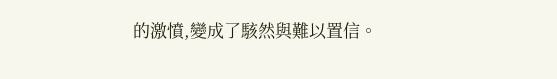的激憤,變成了駭然與難以置信。